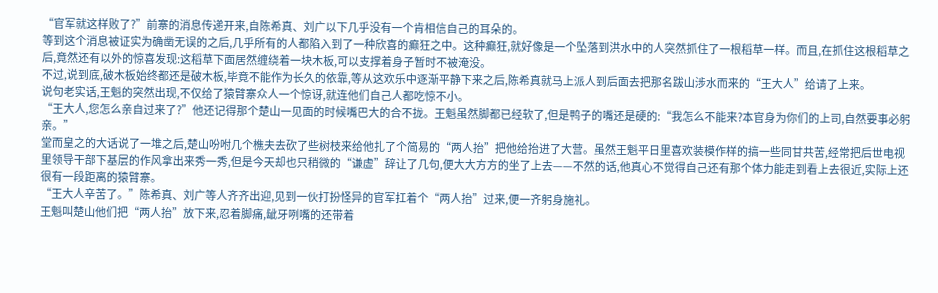“官军就这样败了?”前寨的消息传递开来,自陈希真、刘广以下几乎没有一个肯相信自己的耳朵的。
等到这个消息被证实为确凿无误的之后,几乎所有的人都陷入到了一种欣喜的癫狂之中。这种癫狂,就好像是一个坠落到洪水中的人突然抓住了一根稻草一样。而且,在抓住这根稻草之后,竟然还有以外的惊喜发现:这稻草下面居然缠绕着一块木板,可以支撑着身子暂时不被淹没。
不过,说到底,破木板始终都还是破木板,毕竟不能作为长久的依靠,等从这欢乐中逐渐平静下来之后,陈希真就马上派人到后面去把那名跋山涉水而来的“王大人”给请了上来。
说句老实话,王魁的突然出现,不仅给了猿臂寨众人一个惊讶,就连他们自己人都吃惊不小。
“王大人,您怎么亲自过来了?”他还记得那个楚山一见面的时候嘴巴大的合不拢。王魁虽然脚都已经软了,但是鸭子的嘴还是硬的:“我怎么不能来?本官身为你们的上司,自然要事必躬亲。”
堂而皇之的大话说了一堆之后,楚山吩咐几个樵夫去砍了些树枝来给他扎了个简易的“两人抬”把他给抬进了大营。虽然王魁平日里喜欢装模作样的搞一些同甘共苦,经常把后世电视里领导干部下基层的作风拿出来秀一秀,但是今天却也只稍微的“谦虚”辞让了几句,便大大方方的坐了上去——不然的话,他真心不觉得自己还有那个体力能走到看上去很近,实际上还很有一段距离的猿臂寨。
“王大人辛苦了。”陈希真、刘广等人齐齐出迎,见到一伙打扮怪异的官军扛着个“两人抬”过来,便一齐躬身施礼。
王魁叫楚山他们把“两人抬”放下来,忍着脚痛,龇牙咧嘴的还带着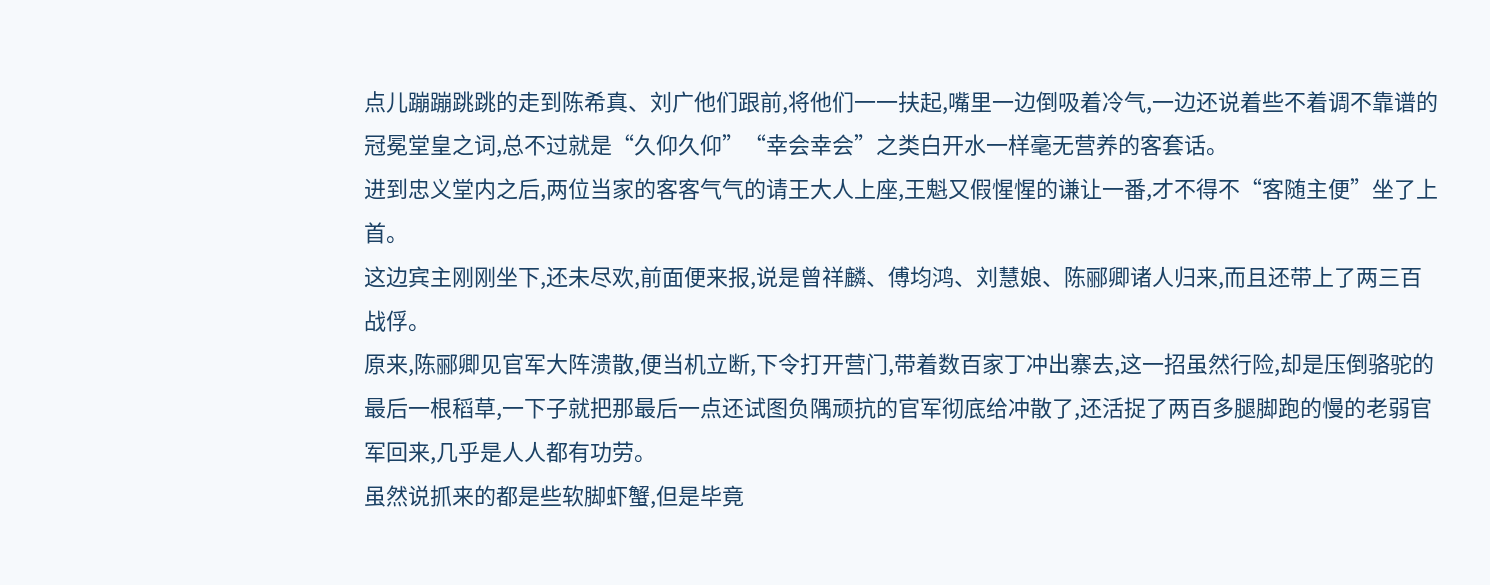点儿蹦蹦跳跳的走到陈希真、刘广他们跟前,将他们一一扶起,嘴里一边倒吸着冷气,一边还说着些不着调不靠谱的冠冕堂皇之词,总不过就是“久仰久仰”“幸会幸会”之类白开水一样毫无营养的客套话。
进到忠义堂内之后,两位当家的客客气气的请王大人上座,王魁又假惺惺的谦让一番,才不得不“客随主便”坐了上首。
这边宾主刚刚坐下,还未尽欢,前面便来报,说是曾祥麟、傅均鸿、刘慧娘、陈郦卿诸人归来,而且还带上了两三百战俘。
原来,陈郦卿见官军大阵溃散,便当机立断,下令打开营门,带着数百家丁冲出寨去,这一招虽然行险,却是压倒骆驼的最后一根稻草,一下子就把那最后一点还试图负隅顽抗的官军彻底给冲散了,还活捉了两百多腿脚跑的慢的老弱官军回来,几乎是人人都有功劳。
虽然说抓来的都是些软脚虾蟹,但是毕竟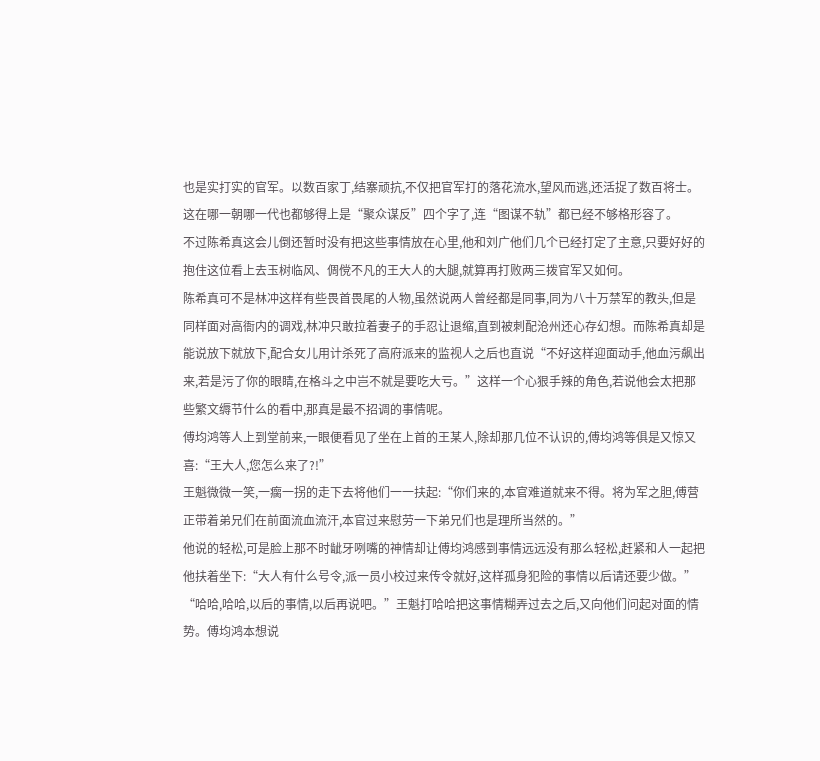也是实打实的官军。以数百家丁,结寨顽抗,不仅把官军打的落花流水,望风而逃,还活捉了数百将士。这在哪一朝哪一代也都够得上是“聚众谋反”四个字了,连“图谋不轨”都已经不够格形容了。
不过陈希真这会儿倒还暂时没有把这些事情放在心里,他和刘广他们几个已经打定了主意,只要好好的抱住这位看上去玉树临风、倜傥不凡的王大人的大腿,就算再打败两三拨官军又如何。
陈希真可不是林冲这样有些畏首畏尾的人物,虽然说两人曾经都是同事,同为八十万禁军的教头,但是同样面对高衙内的调戏,林冲只敢拉着妻子的手忍让退缩,直到被刺配沧州还心存幻想。而陈希真却是能说放下就放下,配合女儿用计杀死了高府派来的监视人之后也直说“不好这样迎面动手,他血污飙出来,若是污了你的眼睛,在格斗之中岂不就是要吃大亏。”这样一个心狠手辣的角色,若说他会太把那些繁文缛节什么的看中,那真是最不招调的事情呢。
傅均鸿等人上到堂前来,一眼便看见了坐在上首的王某人,除却那几位不认识的,傅均鸿等俱是又惊又喜:“王大人,您怎么来了?!”
王魁微微一笑,一瘸一拐的走下去将他们一一扶起:“你们来的,本官难道就来不得。将为军之胆,傅营正带着弟兄们在前面流血流汗,本官过来慰劳一下弟兄们也是理所当然的。”
他说的轻松,可是脸上那不时龇牙咧嘴的神情却让傅均鸿感到事情远远没有那么轻松,赶紧和人一起把他扶着坐下:“大人有什么号令,派一员小校过来传令就好,这样孤身犯险的事情以后请还要少做。”
“哈哈,哈哈,以后的事情,以后再说吧。”王魁打哈哈把这事情糊弄过去之后,又向他们问起对面的情势。傅均鸿本想说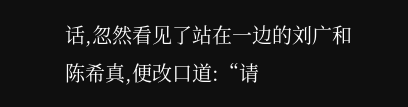话,忽然看见了站在一边的刘广和陈希真,便改口道:“请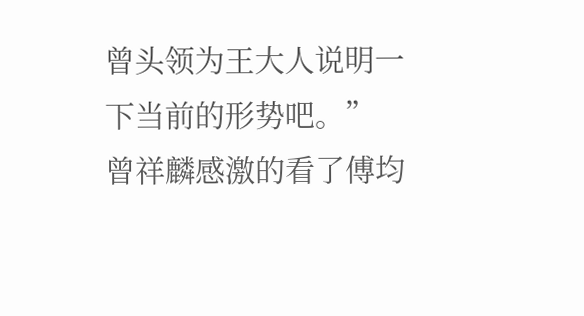曾头领为王大人说明一下当前的形势吧。”
曾祥麟感激的看了傅均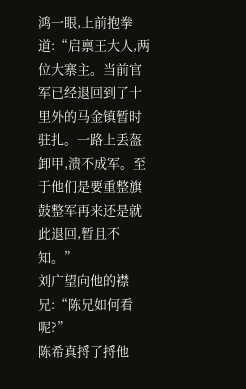鸿一眼,上前抱拳道:“启禀王大人,两位大寨主。当前官军已经退回到了十里外的马金镇暂时驻扎。一路上丢盔卸甲,溃不成军。至于他们是要重整旗鼓整军再来还是就此退回,暂且不知。”
刘广望向他的襟兄:“陈兄如何看呢?”
陈希真捋了捋他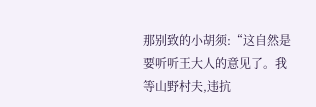那别致的小胡须:“这自然是要听听王大人的意见了。我等山野村夫,违抗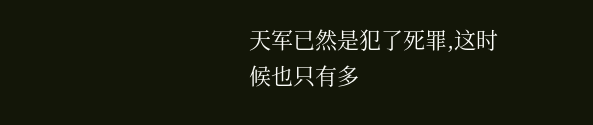天军已然是犯了死罪,这时候也只有多